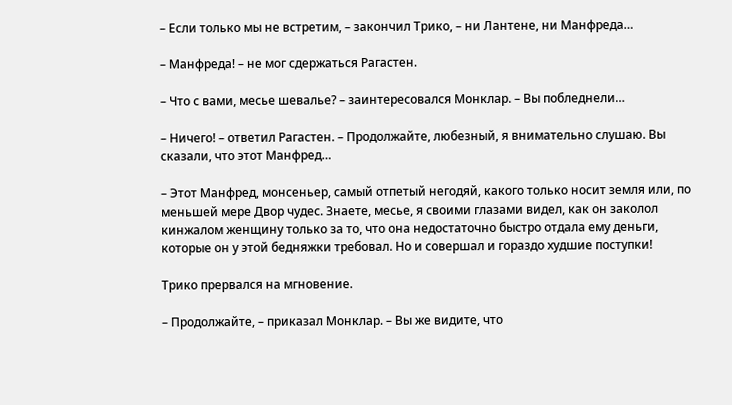– Если только мы не встретим, – закончил Трико, – ни Лантене, ни Манфреда…

– Манфреда! – не мог сдержаться Рагастен.

– Что с вами, месье шевалье? – заинтересовался Монклар. – Вы побледнели…

– Ничего! – ответил Рагастен. – Продолжайте, любезный, я внимательно слушаю. Вы сказали, что этот Манфред…

– Этот Манфред, монсеньер, самый отпетый негодяй, какого только носит земля или, по меньшей мере Двор чудес. Знаете, месье, я своими глазами видел, как он заколол кинжалом женщину только за то, что она недостаточно быстро отдала ему деньги, которые он у этой бедняжки требовал. Но и совершал и гораздо худшие поступки!

Трико прервался на мгновение.

– Продолжайте, – приказал Монклар. – Вы же видите, что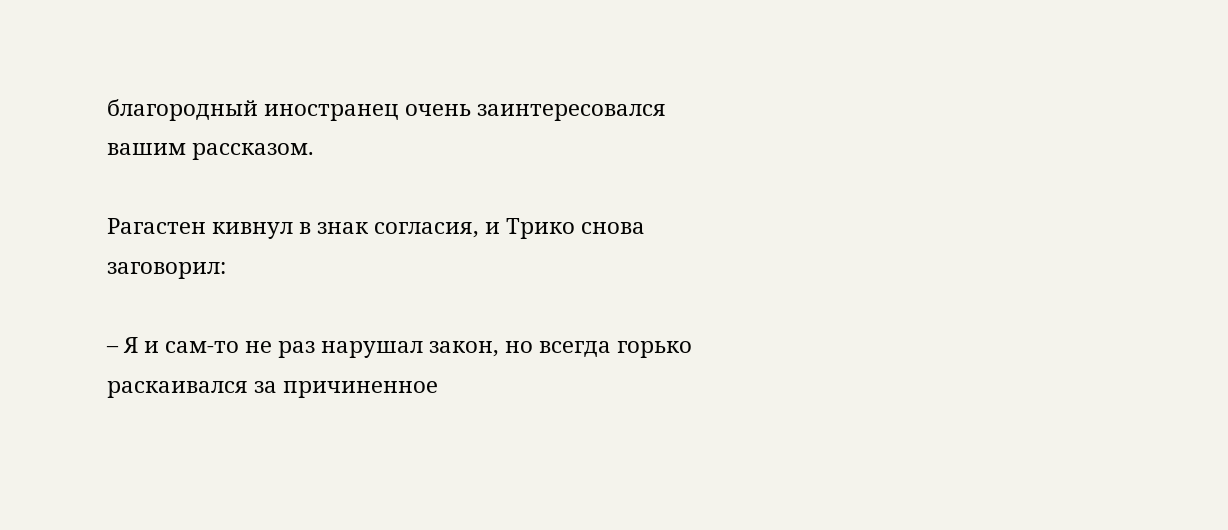благородный иностранец очень заинтересовался вашим рассказом.

Рагастен кивнул в знак согласия, и Трико снова заговорил:

– Я и сам-то не раз нарушал закон, но всегда горько раскаивался за причиненное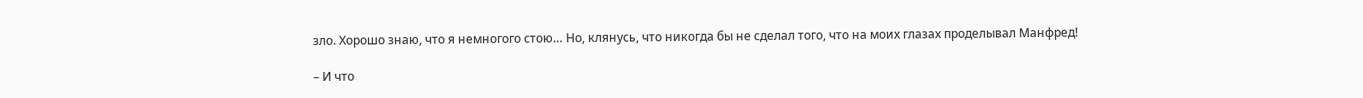зло. Хорошо знаю, что я немногого стою… Но, клянусь, что никогда бы не сделал того, что на моих глазах проделывал Манфред!

– И что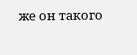же он такого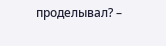проделывал? –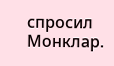спросил Монклар.